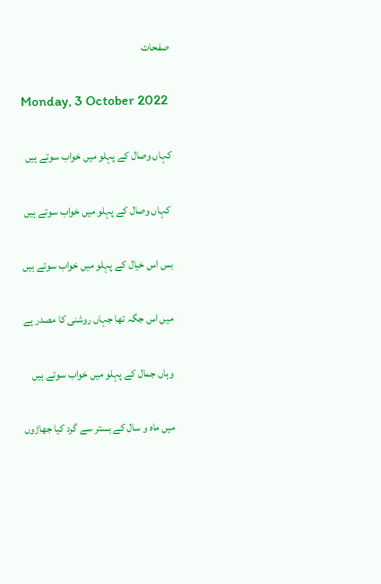صفحات

Monday, 3 October 2022

کہاں وصال کے پہلو میں خواب سوتے ہیں

 کہاں وصال کے پہلو میں خواب سوتے ہیں

بس اس خیال کے پہلو میں خواب سوتے ہیں

میں اس جگہ تھا جہاں روشنی کا مصدر ہے

وہاں جمال کے پہلو میں خواب سوتے ہیں

میں ماہ و سال کے بستر سے گرد کیا جھاڑوں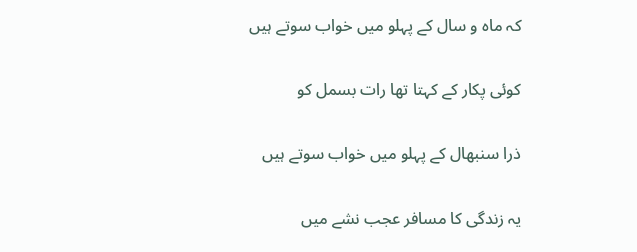کہ ماہ و سال کے پہلو میں خواب سوتے ہیں

کوئی پکار کے کہتا تھا رات بسمل کو

ذرا سنبھال کے پہلو میں خواب سوتے ہیں

یہ زندگی کا مسافر عجب نشے میں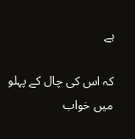ہے

کہ اس کی چال کے پہلو میں خواب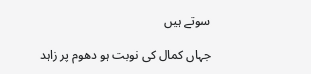سوتے ہیں

جہاں کمال کی نوبت ہو دھوم پر زاہد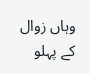وہاں زوال کے پہلو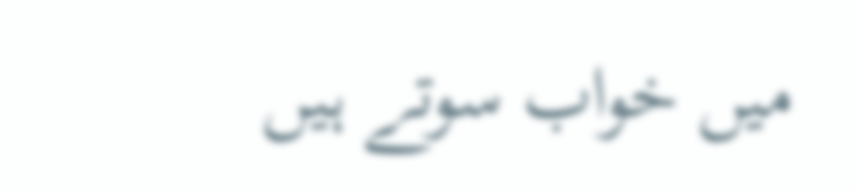میں خواب سوتے ہیں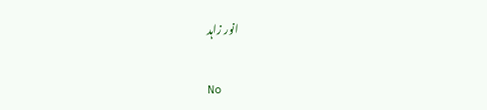انور زاہد

No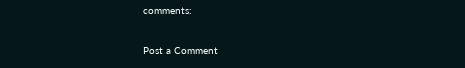comments:

Post a Comment